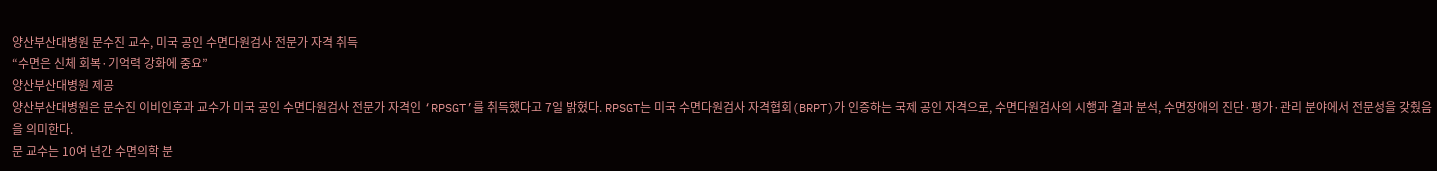양산부산대병원 문수진 교수, 미국 공인 수면다원검사 전문가 자격 취득
“수면은 신체 회복·기억력 강화에 중요”
양산부산대병원 제공
양산부산대병원은 문수진 이비인후과 교수가 미국 공인 수면다원검사 전문가 자격인 ‘RPSGT’를 취득했다고 7일 밝혔다. RPSGT는 미국 수면다원검사 자격협회(BRPT)가 인증하는 국제 공인 자격으로, 수면다원검사의 시행과 결과 분석, 수면장애의 진단·평가·관리 분야에서 전문성을 갖췄음을 의미한다.
문 교수는 10여 년간 수면의학 분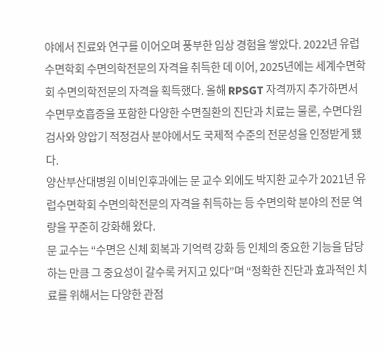야에서 진료와 연구를 이어오며 풍부한 임상 경험을 쌓았다. 2022년 유럽수면학회 수면의학전문의 자격을 취득한 데 이어, 2025년에는 세계수면학회 수면의학전문의 자격을 획득했다. 올해 RPSGT 자격까지 추가하면서 수면무호흡증을 포함한 다양한 수면질환의 진단과 치료는 물론, 수면다원검사와 양압기 적정검사 분야에서도 국제적 수준의 전문성을 인정받게 됐다.
양산부산대병원 이비인후과에는 문 교수 외에도 박지환 교수가 2021년 유럽수면학회 수면의학전문의 자격을 취득하는 등 수면의학 분야의 전문 역량을 꾸준히 강화해 왔다.
문 교수는 “수면은 신체 회복과 기억력 강화 등 인체의 중요한 기능을 담당하는 만큼 그 중요성이 갈수록 커지고 있다”며 “정확한 진단과 효과적인 치료를 위해서는 다양한 관점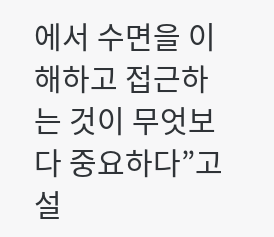에서 수면을 이해하고 접근하는 것이 무엇보다 중요하다”고 설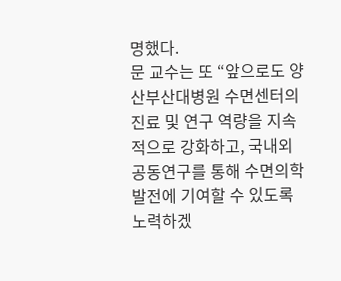명했다.
문 교수는 또 “앞으로도 양산부산대병원 수면센터의 진료 및 연구 역량을 지속적으로 강화하고, 국내외 공동연구를 통해 수면의학 발전에 기여할 수 있도록 노력하겠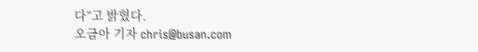다”고 밝혔다.
오금아 기자 chris@busan.com